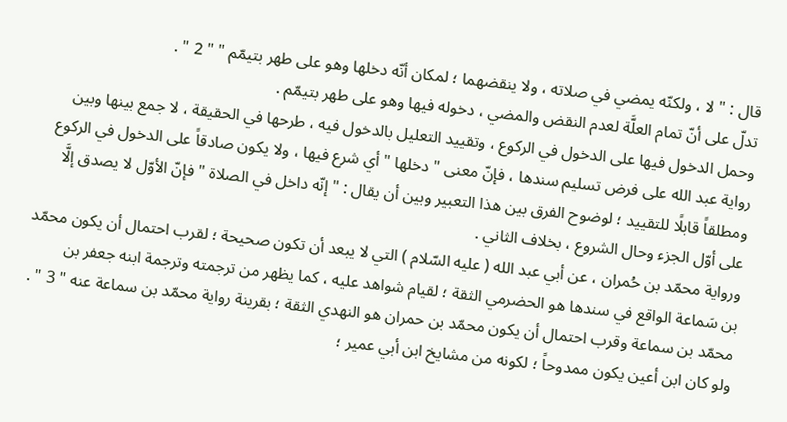قال : " لا ، ولكنّه يمضي في صلاته ، ولا ينقضهما ؛ لمكان أنّه دخلها وهو على طهر بتيمّم " " 2 " .
تدلّ على أنّ تمام العلَّة لعدم النقض والمضي ، دخوله فيها وهو على طهر بتيمّم .
وحمل الدخول فيها على الدخول في الركوع ، وتقييد التعليل بالدخول فيه ، طرحها في الحقيقة ، لا جمع بينها وبين رواية عبد الله على فرض تسليم سندها ، فإنّ معنى " دخلها " أي شرع فيها ، ولا يكون صادقاً على الدخول في الركوع ومطلقاً قابلًا للتقييد ؛ لوضوح الفرق بين هذا التعبير وبين أن يقال : " إنّه داخل في الصلاة " فإنّ الأوّل لا يصدق إلَّا على أوّل الجزء وحال الشروع ، بخلاف الثاني .
ورواية محمّد بن حُمران ، عن أبي عبد الله ( عليه السّلام ) التي لا يبعد أن تكون صحيحة ؛ لقرب احتمال أن يكون محمّد بن سَماعة الواقع في سندها هو الحضرمي الثقة ؛ لقيام شواهد عليه ، كما يظهر من ترجمته وترجمة ابنه جعفر بن محمّد بن سماعة وقرب احتمال أن يكون محمّد بن حمران هو النهدي الثقة ؛ بقرينة رواية محمّد بن سماعة عنه " 3 " . ولو كان ابن أعين يكون ممدوحاً ؛ لكونه من مشايخ ابن أبي عمير ؛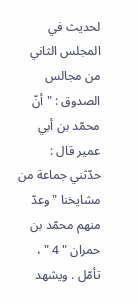لحديث في المجلس الثاني من مجالس الصدوق : " أنّ محمّد بن أبي عمير قال : حدّثني جماعة من مشايخنا " وعدّ منهم محمّد بن حمران " 4 " ، تأمّل . ويشهد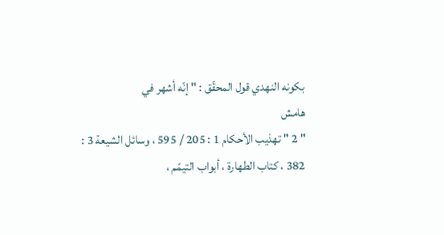بكونه النهدي قول المحقّق : " إنّه أشهر في
هامش
" 2 " تهذيب الأحكام 1 : 205 / 595 ، وسائل الشيعة 3 : 382 ، كتاب الطهارة ، أبواب التيمّم ،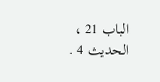الباب 21 ، الحديث 4 .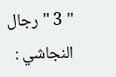" 3 " رجال النجاشي :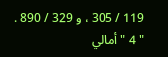119 / 305 ، و 329 / 890 .
" 4 " أمالي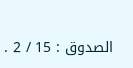الصدوق : 15 / 2 .